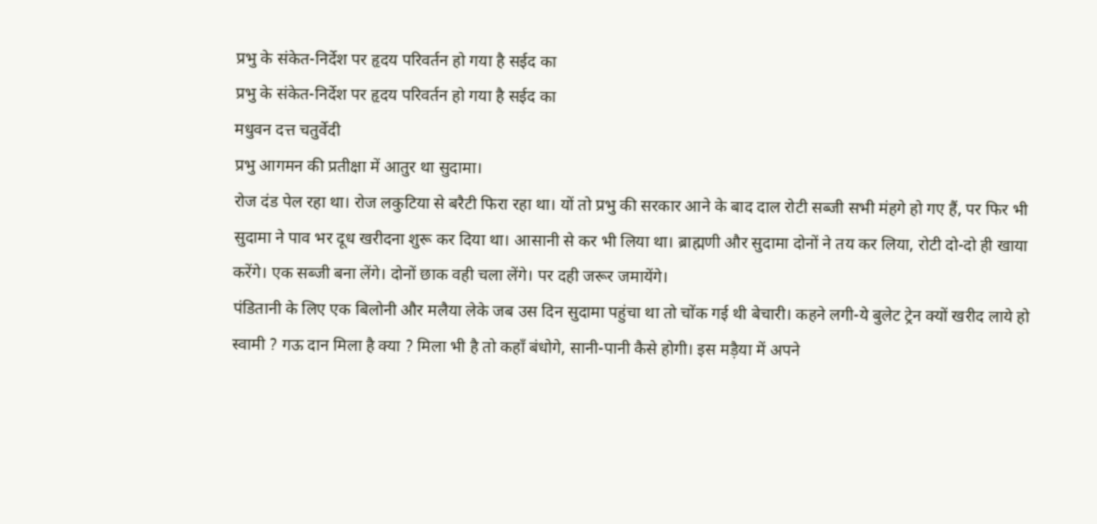प्रभु के संकेत-निर्देश पर हृदय परिवर्तन हो गया है सईद का
प्रभु के संकेत-निर्देश पर हृदय परिवर्तन हो गया है सईद का
मधुवन दत्त चतुर्वेदी
प्रभु आगमन की प्रतीक्षा में आतुर था सुदामा।
रोज दंड पेल रहा था। रोज लकुटिया से बरैटी फिरा रहा था। यों तो प्रभु की सरकार आने के बाद दाल रोटी सब्जी सभी मंहगे हो गए हैं, पर फिर भी सुदामा ने पाव भर दूध खरीदना शुरू कर दिया था। आसानी से कर भी लिया था। ब्राह्मणी और सुदामा दोनों ने तय कर लिया, रोटी दो-दो ही खाया करेंगे। एक सब्जी बना लेंगे। दोनों छाक वही चला लेंगे। पर दही जरूर जमायेंगे।
पंडितानी के लिए एक बिलोनी और मलैया लेके जब उस दिन सुदामा पहुंचा था तो चोंक गई थी बेचारी। कहने लगी-ये बुलेट ट्रेन क्यों खरीद लाये हो स्वामी ? गऊ दान मिला है क्या ? मिला भी है तो कहाँ बंधोगे, सानी-पानी कैसे होगी। इस मड़ैया में अपने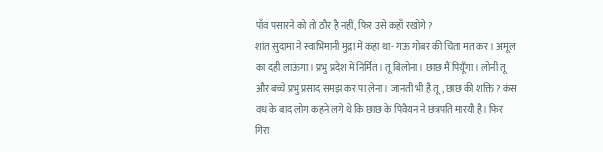पाँव पसारने को तो ठौर है नहीं, फिर उसे कहाँ रखोगे ?
शांत सुदामा ने स्वाभिमानी मुद्रा में कहा था- गऊ गोबर की चिंता मत कर। अमूल का दही लाऊंगा। प्रभु प्रदेश में निर्मित। तू बिलोना। छाछ मैं पियूँगा। लोनी तू और बच्चे प्रभु प्रसाद समझ कर पा लेना। जानती भी है तू, छाछ की शक्ति ? कंस वध के बाद लोग कहने लगे थे कि छाछ के पिवैयन ने छत्रपति मारयौ है। फिर गिरा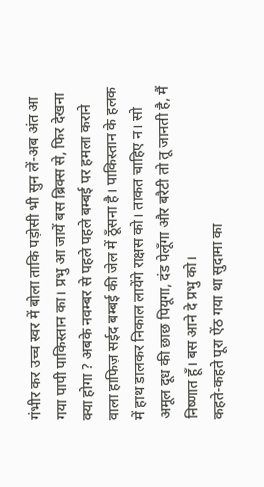गंभीर कर उच्च स्वर में बोला ताकि पड़ोसी भी सुन लें-अब अंत आ गया पापी पाकिस्तान का। प्रभु आ जायें बस ब्रिक्स से, फिर देखना क्या होगा ? अबके नवम्बर से पहले पहले बम्बई पर हमला कराने वाला हाफिज़ सईद बम्बई की जेल में ठूँसना है। पाकिस्तान के हलक में हाथ डालकर निकाल लायेंगे राक्षस को। ताकत चाहिए न। सो अमूल दूध की छाछ पियूगा, दंड पेलूँगा और बरैटी तो तू जानती है, मैं निष्णात हूँ। बस आने दे प्रभु को।
कहते-कहते पूरा ऐंठ गया था सुदामा का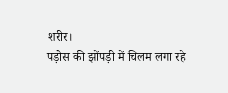शरीर।
पड़ोस की झोंपड़ी में चिलम लगा रहे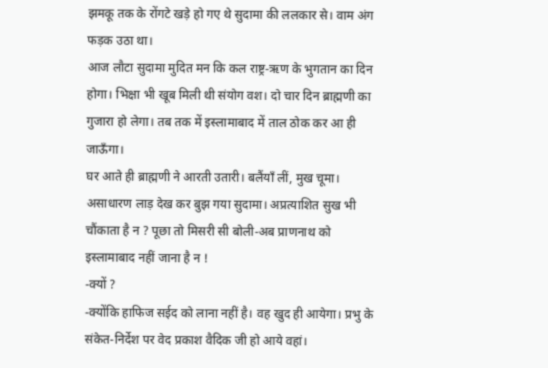झमकू तक के रोंगटे खड़े हो गए थे सुदामा की ललकार से। वाम अंग फड़क उठा था।
आज लौटा सुदामा मुदित मन कि कल राष्ट्र-ऋण के भुगतान का दिन होगा। भिक्षा भी खूब मिली थी संयोग वश। दो चार दिन ब्राह्मणी का गुजारा हो लेगा। तब तक में इस्लामाबाद में ताल ठोक कर आ ही जाऊँगा।
घर आते ही ब्राह्मणी ने आरती उतारी। बलैंयाँ लीं, मुख चूमा। असाधारण लाड़ देख कर बुझ गया सुदामा। अप्रत्याशित सुख भी चौंकाता है न ? पूछा तो मिसरी सी बोली-अब प्राणनाथ को इस्लामाबाद नहीं जाना है न !
-क्यों ?
-क्योंकि हाफिज सईद को लाना नहीं है। वह खुद ही आयेगा। प्रभु के संकेत-निर्देश पर वेद प्रकाश वैदिक जी हो आये वहां।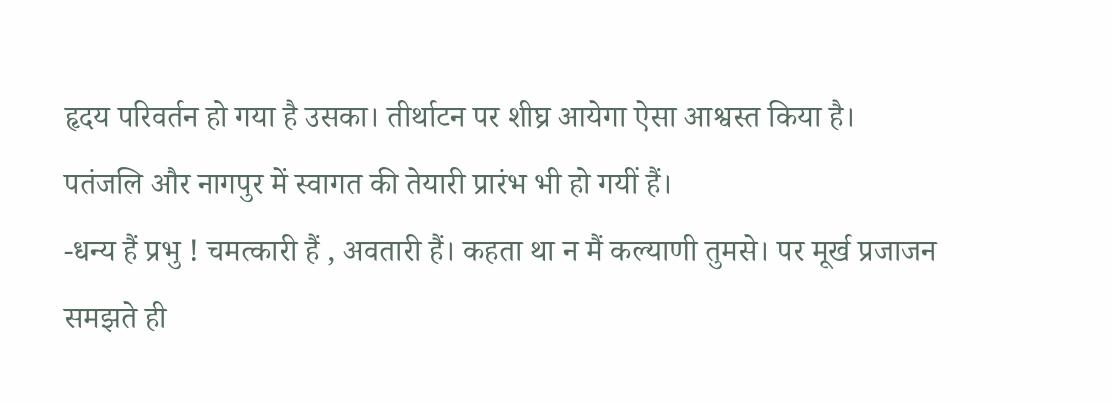हृदय परिवर्तन हो गया है उसका। तीर्थाटन पर शीघ्र आयेगा ऐसा आश्वस्त किया है। पतंजलि और नागपुर में स्वागत की तेयारी प्रारंभ भी हो गयीं हैं।
-धन्य हैं प्रभु ! चमत्कारी हैं , अवतारी हैं। कहता था न मैं कल्याणी तुमसे। पर मूर्ख प्रजाजन समझते ही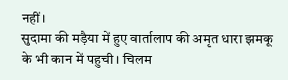नहीं।
सुदामा की मड़ैया में हुए वार्तालाप की अमृत धारा झमकू के भी कान में पहुची। चिलम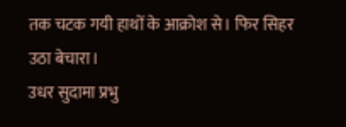तक चटक गयी हाथों के आक्रोश से। फिर सिहर उठा बेचारा।
उधर सुदामा प्रभु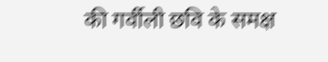की गर्वीली छवि के समक्ष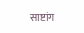साष्टांग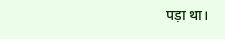पड़ा था।